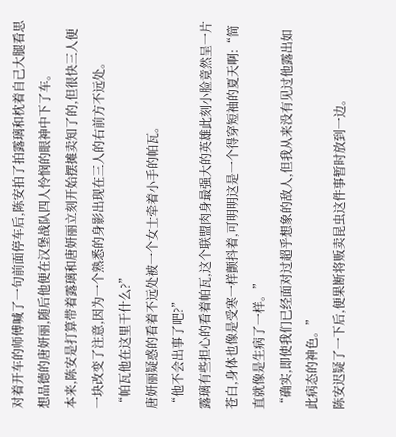对着开车的师傅喊了一句前面停车后,陈安拍了拍露璃和枕着自己大腿看思想品德的唐妍丽,随后他便在汉堡战队四人怜悯的眼神中下了车。
本来,陈安是打算带着露璃和唐妍丽立刻开始摆摊卖知了的,但很快三人便一块改变了注意,因为一个熟悉的身影出现在三人的右前方不远处。
“帕瓦他在这里干什么?”
唐妍丽疑惑的看着不远处被一个女士牵着小手的帕瓦。
“他不会出事了吧?”
露璃有些担心的看着帕瓦,这个联盟肉身最强大的英雄此刻小脸竟然呈一片苍白,身体也像是受寒一样颤抖着,可明明这是一个得穿短袖的夏天啊:“简直就像是生病了一样。”
“确实,即使我们已经面对过超乎想象的敌人,但我从来没有见过他露出如此病态的神色。”
陈安迟疑了一下后,便果断将贩卖昆虫这件事暂时放到一边。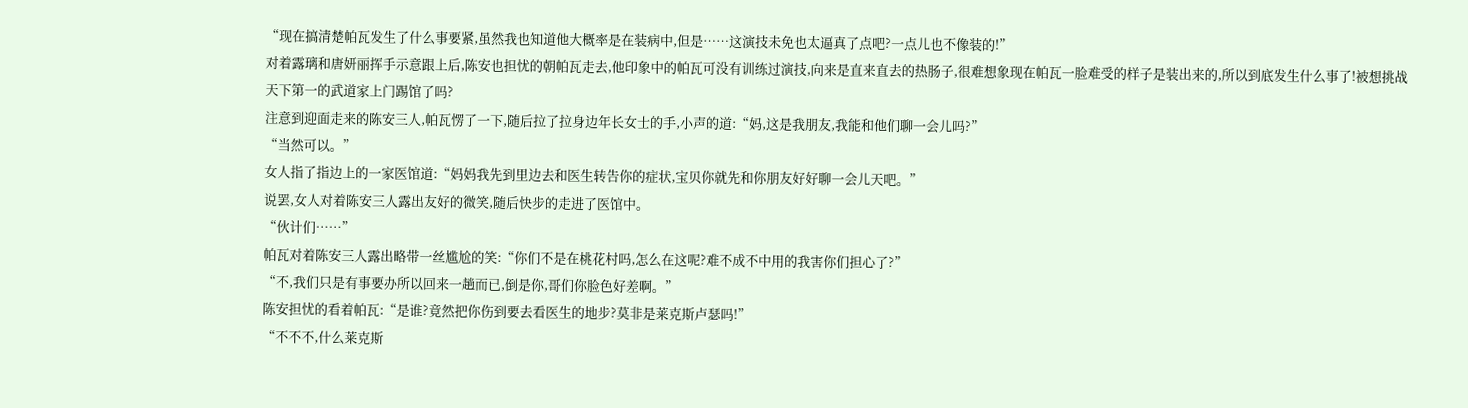“现在搞清楚帕瓦发生了什么事要紧,虽然我也知道他大概率是在装病中,但是……这演技未免也太逼真了点吧?一点儿也不像装的!”
对着露璃和唐妍丽挥手示意跟上后,陈安也担忧的朝帕瓦走去,他印象中的帕瓦可没有训练过演技,向来是直来直去的热肠子,很难想象现在帕瓦一脸难受的样子是装出来的,所以到底发生什么事了!被想挑战天下第一的武道家上门踢馆了吗?
注意到迎面走来的陈安三人,帕瓦愣了一下,随后拉了拉身边年长女士的手,小声的道:“妈,这是我朋友,我能和他们聊一会儿吗?”
“当然可以。”
女人指了指边上的一家医馆道:“妈妈我先到里边去和医生转告你的症状,宝贝你就先和你朋友好好聊一会儿天吧。”
说罢,女人对着陈安三人露出友好的微笑,随后快步的走进了医馆中。
“伙计们……”
帕瓦对着陈安三人露出略带一丝尴尬的笑:“你们不是在桃花村吗,怎么在这呢?难不成不中用的我害你们担心了?”
“不,我们只是有事要办所以回来一趟而已,倒是你,哥们你脸色好差啊。”
陈安担忧的看着帕瓦:“是谁?竟然把你伤到要去看医生的地步?莫非是莱克斯卢瑟吗!”
“不不不,什么莱克斯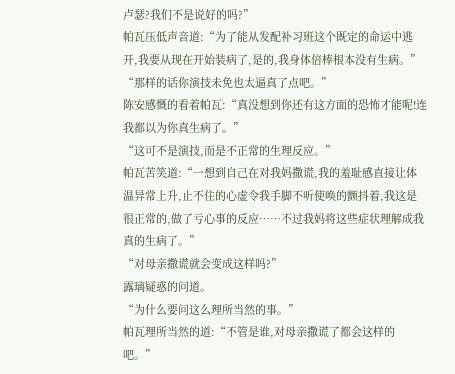卢瑟?我们不是说好的吗?”
帕瓦压低声音道:“为了能从发配补习班这个既定的命运中逃开,我要从现在开始装病了,是的,我身体倍棒根本没有生病。”
“那样的话你演技未免也太逼真了点吧。”
陈安感慨的看着帕瓦:“真没想到你还有这方面的恐怖才能呢!连我都以为你真生病了。”
“这可不是演技,而是不正常的生理反应。”
帕瓦苦笑道:“一想到自己在对我妈撒谎,我的羞耻感直接让体温异常上升,止不住的心虚令我手脚不听使唤的颤抖着,我这是很正常的,做了亏心事的反应……不过我妈将这些症状理解成我真的生病了。”
“对母亲撒谎就会变成这样吗?”
露璃疑惑的问道。
“为什么要问这么理所当然的事。”
帕瓦理所当然的道:“不管是谁,对母亲撒谎了都会这样的吧。”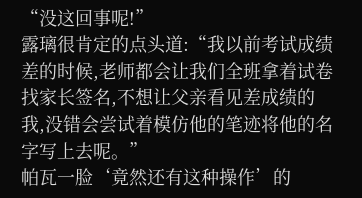“没这回事呢!”
露璃很肯定的点头道:“我以前考试成绩差的时候,老师都会让我们全班拿着试卷找家长签名,不想让父亲看见差成绩的我,没错会尝试着模仿他的笔迹将他的名字写上去呢。”
帕瓦一脸‘竟然还有这种操作’的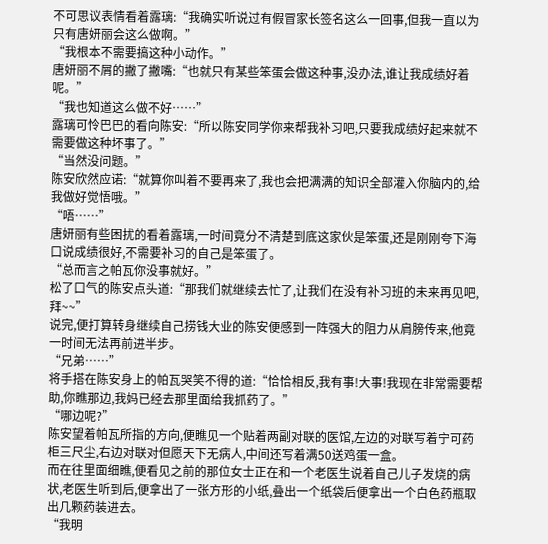不可思议表情看着露璃:“我确实听说过有假冒家长签名这么一回事,但我一直以为只有唐妍丽会这么做啊。”
“我根本不需要搞这种小动作。”
唐妍丽不屑的撇了撇嘴:“也就只有某些笨蛋会做这种事,没办法,谁让我成绩好着呢。”
“我也知道这么做不好……”
露璃可怜巴巴的看向陈安:“所以陈安同学你来帮我补习吧,只要我成绩好起来就不需要做这种坏事了。”
“当然没问题。”
陈安欣然应诺:“就算你叫着不要再来了,我也会把满满的知识全部灌入你脑内的,给我做好觉悟哦。”
“唔……”
唐妍丽有些困扰的看着露璃,一时间竟分不清楚到底这家伙是笨蛋,还是刚刚夸下海口说成绩很好,不需要补习的自己是笨蛋了。
“总而言之帕瓦你没事就好。”
松了口气的陈安点头道:“那我们就继续去忙了,让我们在没有补习班的未来再见吧,拜~~”
说完,便打算转身继续自己捞钱大业的陈安便感到一阵强大的阻力从肩膀传来,他竟一时间无法再前进半步。
“兄弟……”
将手搭在陈安身上的帕瓦哭笑不得的道:“恰恰相反,我有事!大事!我现在非常需要帮助,你瞧那边,我妈已经去那里面给我抓药了。”
“哪边呢?”
陈安望着帕瓦所指的方向,便瞧见一个贴着两副对联的医馆,左边的对联写着宁可药柜三尺尘,右边对联对但愿天下无病人,中间还写着满50送鸡蛋一盒。
而在往里面细瞧,便看见之前的那位女士正在和一个老医生说着自己儿子发烧的病状,老医生听到后,便拿出了一张方形的小纸,叠出一个纸袋后便拿出一个白色药瓶取出几颗药装进去。
“我明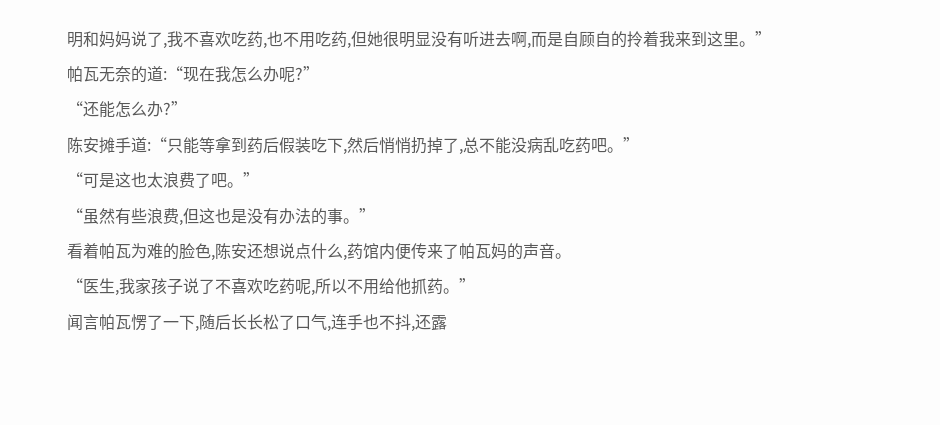明和妈妈说了,我不喜欢吃药,也不用吃药,但她很明显没有听进去啊,而是自顾自的拎着我来到这里。”
帕瓦无奈的道:“现在我怎么办呢?”
“还能怎么办?”
陈安摊手道:“只能等拿到药后假装吃下,然后悄悄扔掉了,总不能没病乱吃药吧。”
“可是这也太浪费了吧。”
“虽然有些浪费,但这也是没有办法的事。”
看着帕瓦为难的脸色,陈安还想说点什么,药馆内便传来了帕瓦妈的声音。
“医生,我家孩子说了不喜欢吃药呢,所以不用给他抓药。”
闻言帕瓦愣了一下,随后长长松了口气,连手也不抖,还露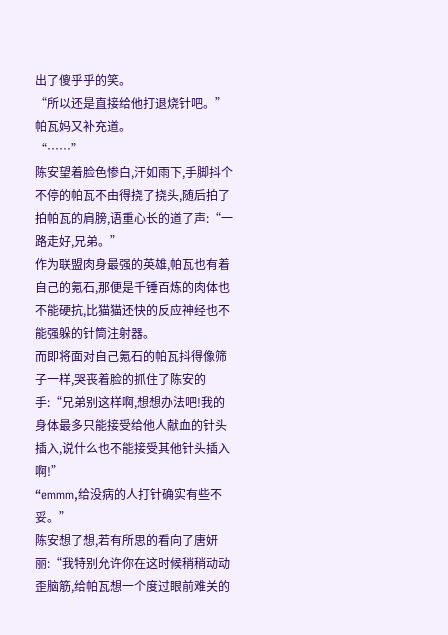出了傻乎乎的笑。
“所以还是直接给他打退烧针吧。”
帕瓦妈又补充道。
“……”
陈安望着脸色惨白,汗如雨下,手脚抖个不停的帕瓦不由得挠了挠头,随后拍了拍帕瓦的肩膀,语重心长的道了声:“一路走好,兄弟。”
作为联盟肉身最强的英雄,帕瓦也有着自己的氪石,那便是千锤百炼的肉体也不能硬抗,比猫猫还快的反应神经也不能强躲的针筒注射器。
而即将面对自己氪石的帕瓦抖得像筛子一样,哭丧着脸的抓住了陈安的手:“兄弟别这样啊,想想办法吧!我的身体最多只能接受给他人献血的针头插入,说什么也不能接受其他针头插入啊!”
“emmm,给没病的人打针确实有些不妥。”
陈安想了想,若有所思的看向了唐妍丽:“我特别允许你在这时候稍稍动动歪脑筋,给帕瓦想一个度过眼前难关的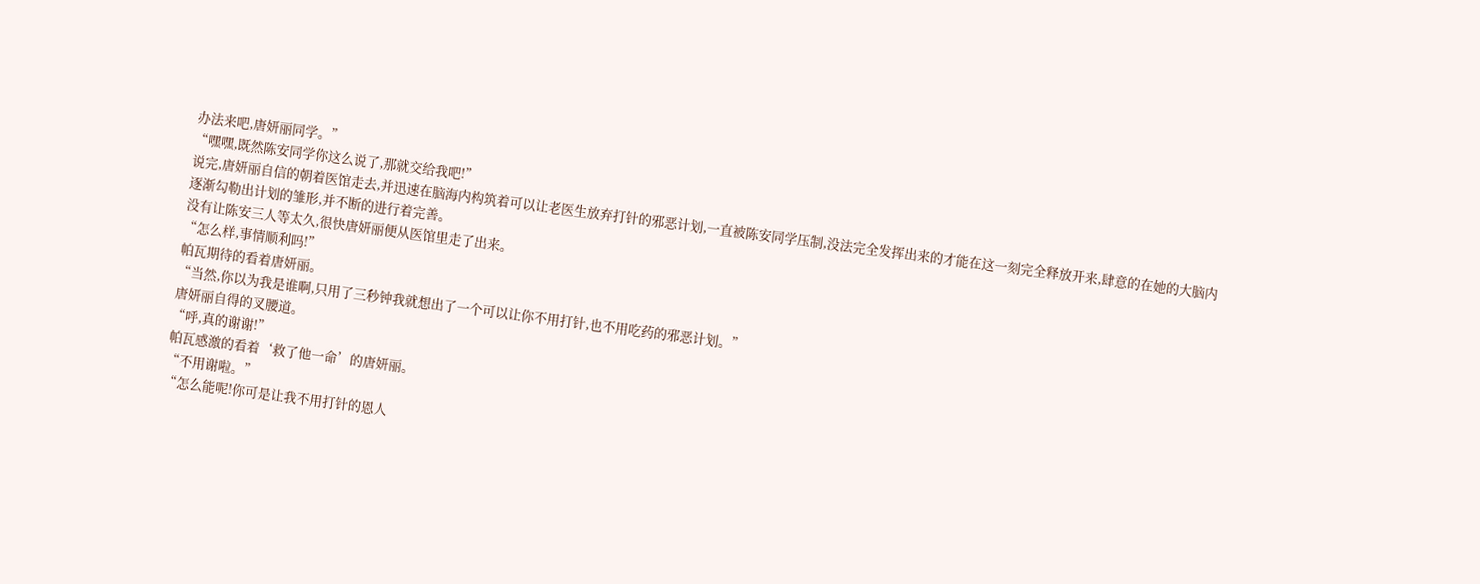办法来吧,唐妍丽同学。”
“嘿嘿,既然陈安同学你这么说了,那就交给我吧!”
说完,唐妍丽自信的朝着医馆走去,并迅速在脑海内构筑着可以让老医生放弃打针的邪恶计划,一直被陈安同学压制,没法完全发挥出来的才能在这一刻完全释放开来,肆意的在她的大脑内逐渐勾勒出计划的雏形,并不断的进行着完善。
没有让陈安三人等太久,很快唐妍丽便从医馆里走了出来。
“怎么样,事情顺利吗!”
帕瓦期待的看着唐妍丽。
“当然,你以为我是谁啊,只用了三秒钟我就想出了一个可以让你不用打针,也不用吃药的邪恶计划。”
唐妍丽自得的叉腰道。
“呼,真的谢谢!”
帕瓦感激的看着‘救了他一命’的唐妍丽。
“不用谢啦。”
“怎么能呢!你可是让我不用打针的恩人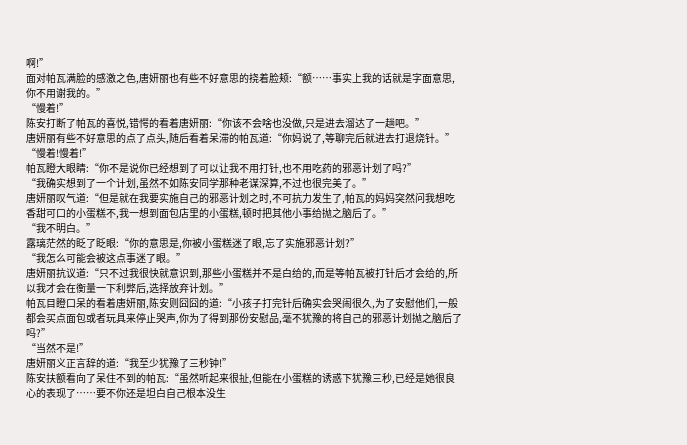啊!”
面对帕瓦满脸的感激之色,唐妍丽也有些不好意思的挠着脸颊:“额……事实上我的话就是字面意思,你不用谢我的。”
“慢着!”
陈安打断了帕瓦的喜悦,错愕的看着唐妍丽:“你该不会啥也没做,只是进去溜达了一趟吧。”
唐妍丽有些不好意思的点了点头,随后看着呆滞的帕瓦道:“你妈说了,等聊完后就进去打退烧针。”
“慢着!慢着!”
帕瓦瞪大眼睛:“你不是说你已经想到了可以让我不用打针,也不用吃药的邪恶计划了吗?”
“我确实想到了一个计划,虽然不如陈安同学那种老谋深算,不过也很完美了。”
唐妍丽叹气道:“但是就在我要实施自己的邪恶计划之时,不可抗力发生了,帕瓦的妈妈突然问我想吃香甜可口的小蛋糕不,我一想到面包店里的小蛋糕,顿时把其他小事给抛之脑后了。”
“我不明白。”
露璃茫然的眨了眨眼:“你的意思是,你被小蛋糕迷了眼,忘了实施邪恶计划?”
“我怎么可能会被这点事迷了眼。”
唐妍丽抗议道:“只不过我很快就意识到,那些小蛋糕并不是白给的,而是等帕瓦被打针后才会给的,所以我才会在衡量一下利弊后,选择放弃计划。”
帕瓦目瞪口呆的看着唐妍丽,陈安则囧囧的道:“小孩子打完针后确实会哭闹很久,为了安慰他们,一般都会买点面包或者玩具来停止哭声,你为了得到那份安慰品,毫不犹豫的将自己的邪恶计划抛之脑后了吗?”
“当然不是!”
唐妍丽义正言辞的道:“我至少犹豫了三秒钟!”
陈安扶额看向了呆住不到的帕瓦:“虽然听起来很扯,但能在小蛋糕的诱惑下犹豫三秒,已经是她很良心的表现了……要不你还是坦白自己根本没生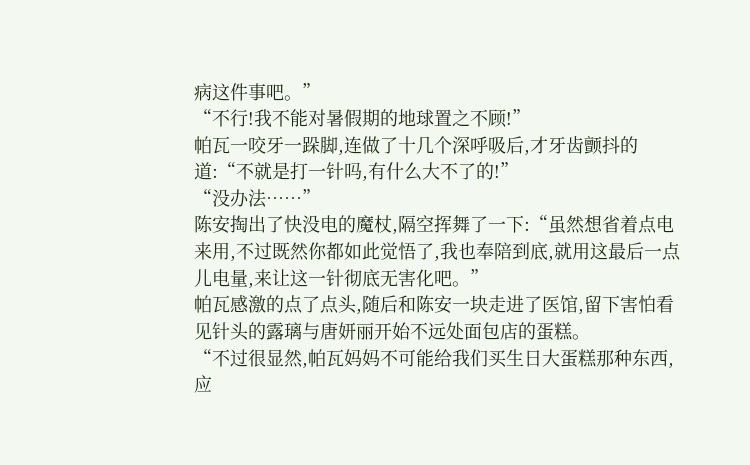病这件事吧。”
“不行!我不能对暑假期的地球置之不顾!”
帕瓦一咬牙一跺脚,连做了十几个深呼吸后,才牙齿颤抖的道:“不就是打一针吗,有什么大不了的!”
“没办法……”
陈安掏出了快没电的魔杖,隔空挥舞了一下:“虽然想省着点电来用,不过既然你都如此觉悟了,我也奉陪到底,就用这最后一点儿电量,来让这一针彻底无害化吧。”
帕瓦感激的点了点头,随后和陈安一块走进了医馆,留下害怕看见针头的露璃与唐妍丽开始不远处面包店的蛋糕。
“不过很显然,帕瓦妈妈不可能给我们买生日大蛋糕那种东西,应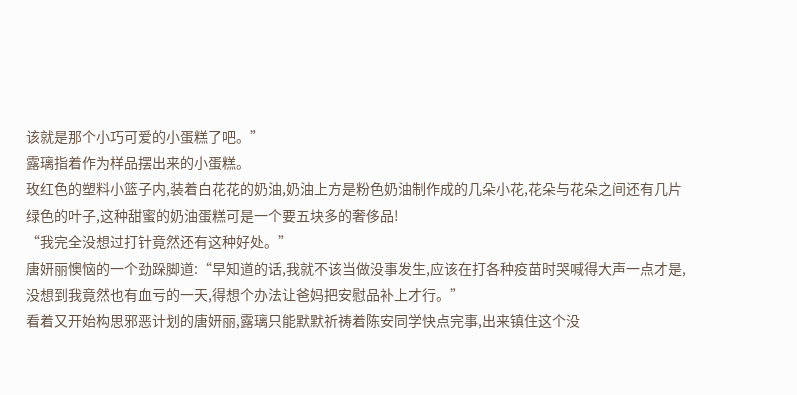该就是那个小巧可爱的小蛋糕了吧。”
露璃指着作为样品摆出来的小蛋糕。
玫红色的塑料小篮子内,装着白花花的奶油,奶油上方是粉色奶油制作成的几朵小花,花朵与花朵之间还有几片绿色的叶子,这种甜蜜的奶油蛋糕可是一个要五块多的奢侈品!
“我完全没想过打针竟然还有这种好处。”
唐妍丽懊恼的一个劲跺脚道:“早知道的话,我就不该当做没事发生,应该在打各种疫苗时哭喊得大声一点才是,没想到我竟然也有血亏的一天,得想个办法让爸妈把安慰品补上才行。”
看着又开始构思邪恶计划的唐妍丽,露璃只能默默祈祷着陈安同学快点完事,出来镇住这个没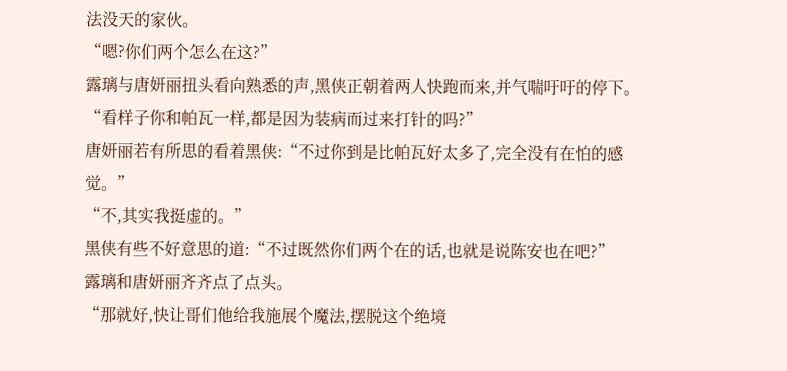法没天的家伙。
“嗯?你们两个怎么在这?”
露璃与唐妍丽扭头看向熟悉的声,黑侠正朝着两人快跑而来,并气喘吁吁的停下。
“看样子你和帕瓦一样,都是因为装病而过来打针的吗?”
唐妍丽若有所思的看着黑侠:“不过你到是比帕瓦好太多了,完全没有在怕的感觉。”
“不,其实我挺虚的。”
黑侠有些不好意思的道:“不过既然你们两个在的话,也就是说陈安也在吧?”
露璃和唐妍丽齐齐点了点头。
“那就好,快让哥们他给我施展个魔法,摆脱这个绝境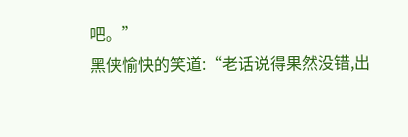吧。”
黑侠愉快的笑道:“老话说得果然没错,出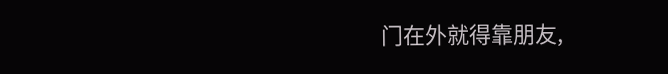门在外就得靠朋友,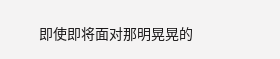即使即将面对那明晃晃的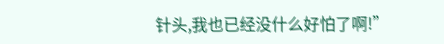针头,我也已经没什么好怕了啊!”